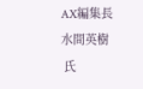AX編集長
水間英樹
 氏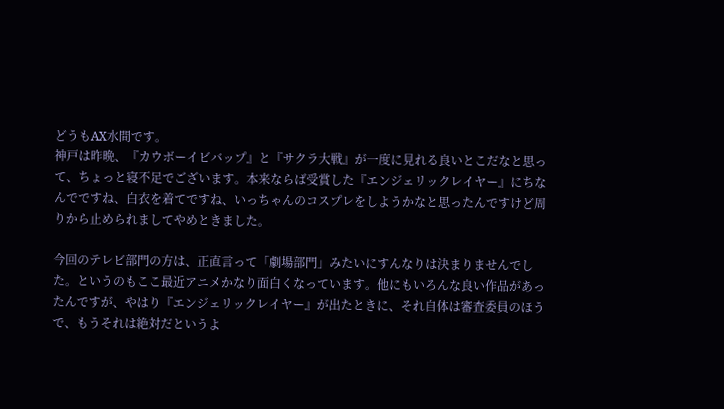どうもAX水間です。
神戸は昨晩、『カウボーイビバップ』と『サクラ大戦』が一度に見れる良いとこだなと思って、ちょっと寝不足でございます。本来ならば受賞した『エンジェリックレイヤー』にちなんでですね、白衣を着てですね、いっちゃんのコスプレをしようかなと思ったんですけど周りから止められましてやめときました。

今回のテレビ部門の方は、正直言って「劇場部門」みたいにすんなりは決まりませんでした。というのもここ最近アニメかなり面白くなっています。他にもいろんな良い作品があったんですが、やはり『エンジェリックレイヤー』が出たときに、それ自体は審査委員のほうで、もうそれは絶対だというよ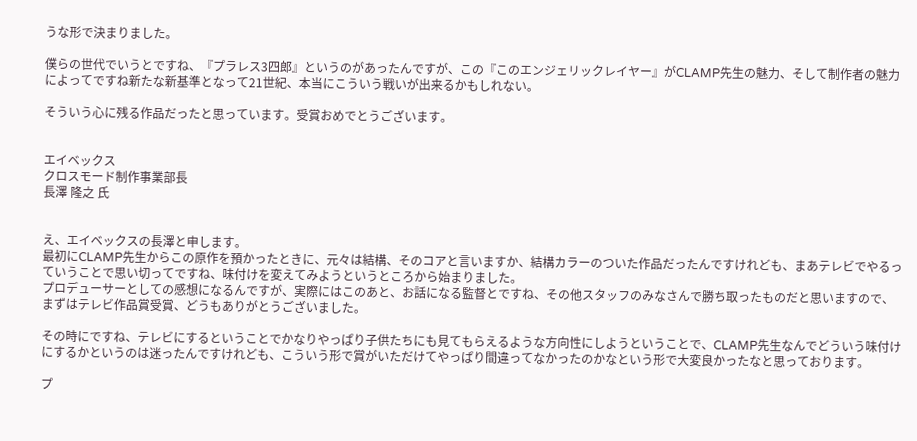うな形で決まりました。

僕らの世代でいうとですね、『プラレス3四郎』というのがあったんですが、この『このエンジェリックレイヤー』がCLAMP先生の魅力、そして制作者の魅力によってですね新たな新基準となって21世紀、本当にこういう戦いが出来るかもしれない。

そういう心に残る作品だったと思っています。受賞おめでとうございます。


エイベックス
クロスモード制作事業部長
長澤 隆之 氏


え、エイベックスの長澤と申します。
最初にCLAMP先生からこの原作を預かったときに、元々は結構、そのコアと言いますか、結構カラーのついた作品だったんですけれども、まあテレビでやるっていうことで思い切ってですね、味付けを変えてみようというところから始まりました。
プロデューサーとしての感想になるんですが、実際にはこのあと、お話になる監督とですね、その他スタッフのみなさんで勝ち取ったものだと思いますので、まずはテレビ作品賞受賞、どうもありがとうございました。

その時にですね、テレビにするということでかなりやっぱり子供たちにも見てもらえるような方向性にしようということで、CLAMP先生なんでどういう味付けにするかというのは迷ったんですけれども、こういう形で賞がいただけてやっぱり間違ってなかったのかなという形で大変良かったなと思っております。

プ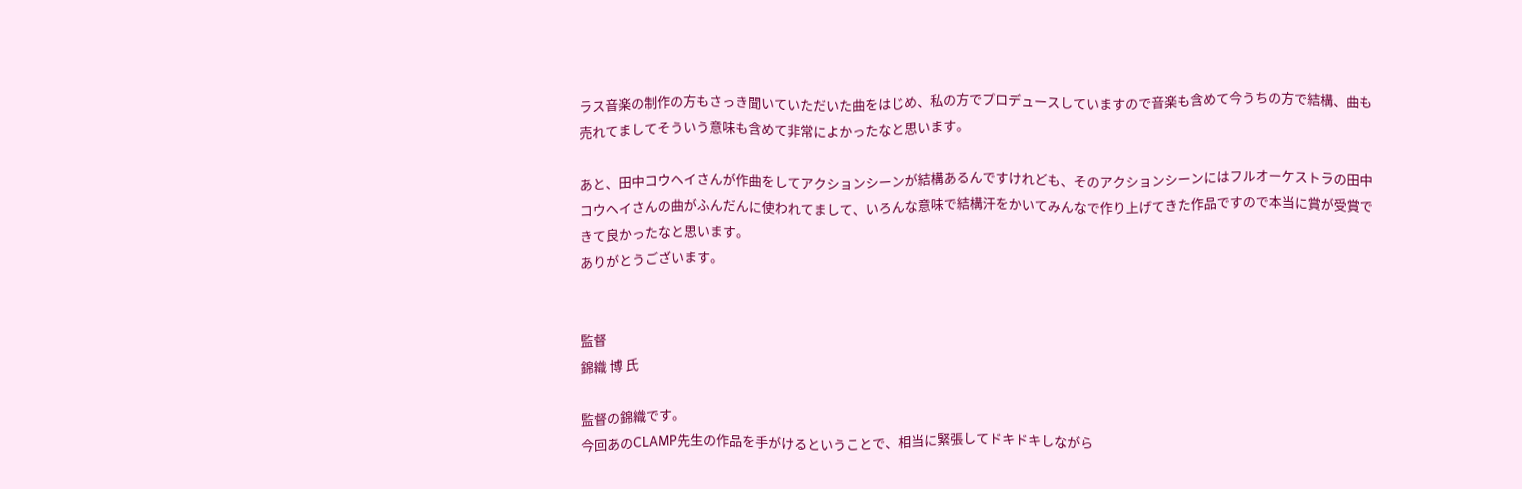ラス音楽の制作の方もさっき聞いていただいた曲をはじめ、私の方でプロデュースしていますので音楽も含めて今うちの方で結構、曲も売れてましてそういう意味も含めて非常によかったなと思います。

あと、田中コウヘイさんが作曲をしてアクションシーンが結構あるんですけれども、そのアクションシーンにはフルオーケストラの田中コウヘイさんの曲がふんだんに使われてまして、いろんな意味で結構汗をかいてみんなで作り上げてきた作品ですので本当に賞が受賞できて良かったなと思います。
ありがとうございます。


監督
錦織 博 氏

監督の錦織です。
今回あのCLAMP先生の作品を手がけるということで、相当に緊張してドキドキしながら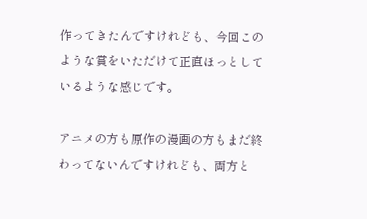作ってきたんですけれども、今回このような賞をいただけて正直ほっとしているような感じです。

アニメの方も原作の漫画の方もまだ終わってないんですけれども、両方と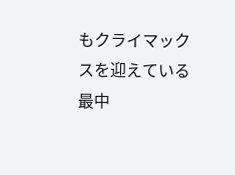もクライマックスを迎えている最中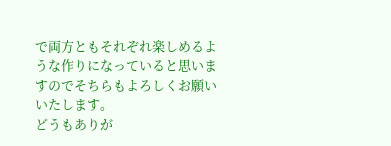で両方ともそれぞれ楽しめるような作りになっていると思いますのでそちらもよろしくお願いいたします。
どうもありが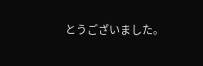とうございました。